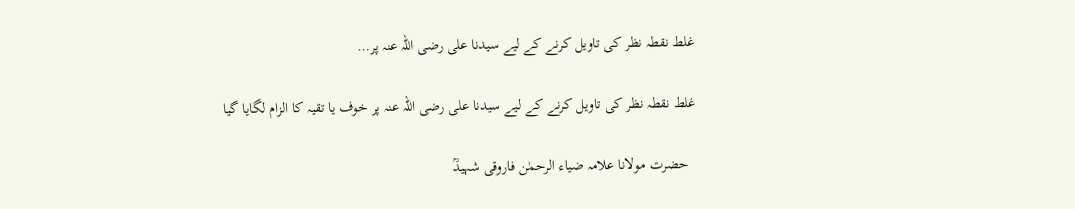غلط نقطہ نظر کی تاویل کرنے کے لیے سیدنا علی رضی اللہ عنہ پر…

غلط نقطہ نظر کی تاویل کرنے کے لیے سیدنا علی رضی اللہ عنہ پر خوف یا تقیہ کا الزام لگایا گیا

  حضرت مولانا علامہ ضیاء الرحمٰن فاروقی شہیدؒ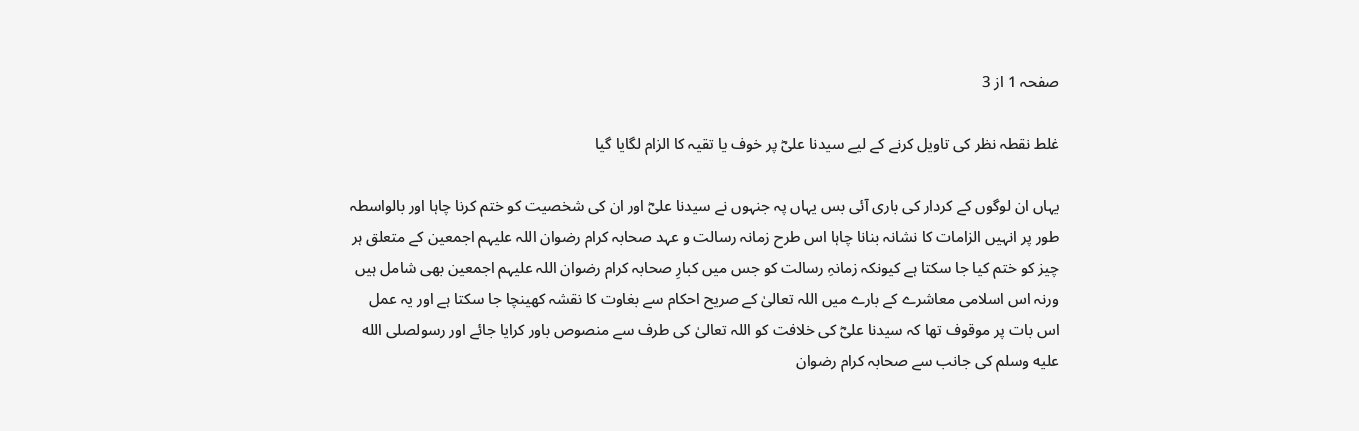صفحہ 1 از 3

غلط نقطہ نظر کی تاویل کرنے کے لیے سیدنا علیؓ پر خوف یا تقیہ کا الزام لگایا گیا

یہاں ان لوگوں کے کردار کی باری آئی بس یہاں پہ جنہوں نے سیدنا علیؓ اور ان کی شخصیت کو ختم کرنا چاہا اور بالواسطہ طور پر انہیں الزامات کا نشانہ بنانا چاہا اس طرح زمانہ رسالت و عہد صحابہ کرام رضوان اللہ علیہم اجمعین کے متعلق ہر چیز کو ختم کیا جا سکتا ہے کیونکہ زمانہِ رسالت کو جس میں کبارِ صحابہ کرام رضوان اللہ علیہم اجمعین بھی شامل ہیں ورنہ اس اسلامی معاشرے کے بارے میں اللہ تعالیٰ کے صریح احکام سے بغاوت کا نقشہ کھینچا جا سکتا ہے اور یہ عمل اس بات پر موقوف تھا کہ سیدنا علیؓ کی خلافت کو اللہ تعالیٰ کی طرف سے منصوص باور کرایا جائے اور رسولصلى الله عليه وسلم کی جانب سے صحابہ کرام رضوان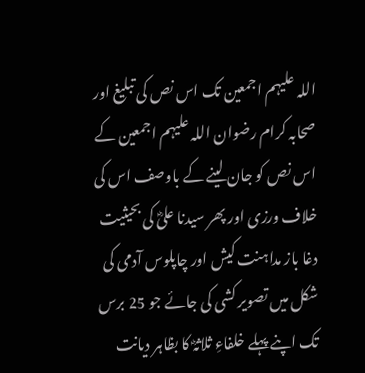اللہ علیہم اجمعین تک اس نص کی تبلیغ اور صحابہ کرام رضوان اللہ علیہم اجمعین کے اس نص کو جان لینے کے باوصف اس کی خلاف ورزی اور پھر سیدنا علیؓ کی بحیثیت دغا باز مداہنت کیش اور چاپلوس آدمی کی شکل میں تصویر کشی کی جائے جو 25 برس تک اپنے پہلے خلفاءِ ثلاثہؓ کا بظاہر دیانت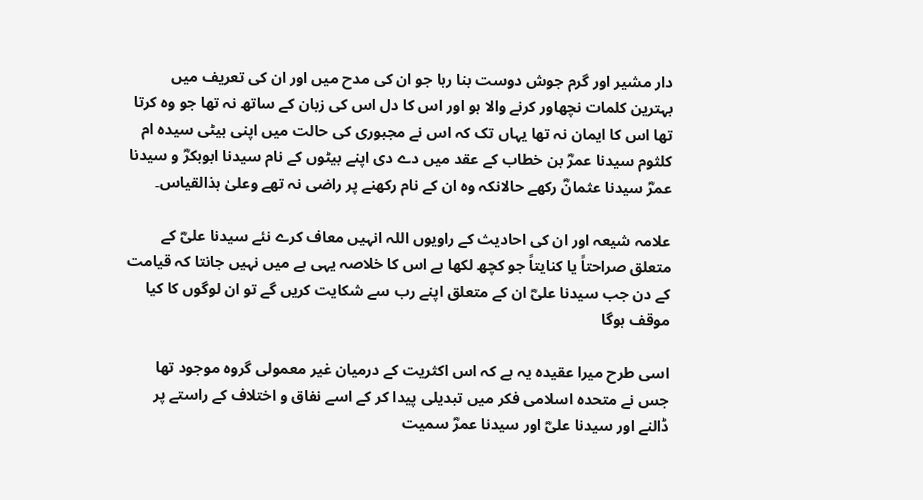دار مشیر اور گرم جوش دوست بنا رہا جو ان کی مدح میں اور ان کی تعریف میں بہترین کلمات نچھاور کرنے والا ہو اور اس کا دل اس کی زبان کے ساتھ نہ تھا جو وہ کرتا تھا اس کا ایمان نہ تھا یہاں تک کہ اس نے مجبوری کی حالت میں اپنی بیٹی سیدہ ام کلثوم سیدنا عمرؓ بن خطاب کے عقد میں دے دی اپنے بیٹوں کے نام سیدنا ابوبکرؓ و سیدنا عمرؓ سیدنا عثمانؓ رکھے حالانکہ وہ ان کے نام رکھنے پر راضی نہ تھے وعلیٰ ہذالقیاس۔

علامہ شیعہ اور ان کی احادیث کے راویوں اللہ انہیں معاف کرے نئے سیدنا علیؓ کے متعلق صراحتاً یا کنایتاً جو کچھ لکھا ہے اس کا خلاصہ یہی ہے میں نہیں جانتا کہ قیامت کے دن جب سیدنا علیؓ ان کے متعلق اپنے رب سے شکایت کریں گے تو ان لوگوں کا کیا موقف ہوگا

اسی طرح میرا عقیدہ یہ ہے کہ اس اکثریت کے درمیان غیر معمولی گروہ موجود تھا جس نے متحدہ اسلامی فکر میں تبدیلی پیدا کر کے اسے نفاق و اختلاف کے راستے پر ڈالنے اور سیدنا علیؓ اور سیدنا عمرؓ سمیت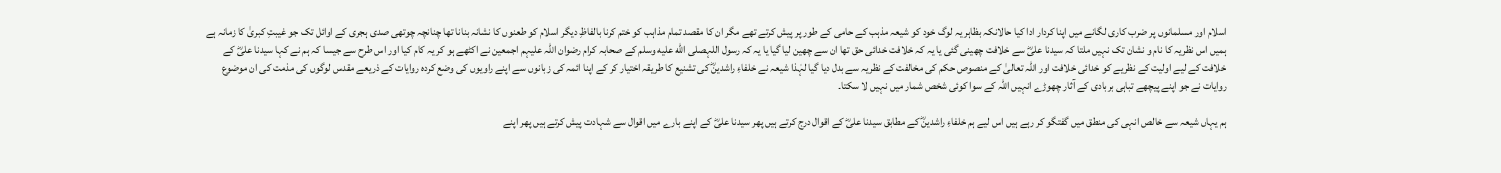اسلام اور مسلمانوں پر ضرب کاری لگانے میں اپنا کردار ادا کیا حالانکہ بظاہر یہ لوگ خود کو شیعہ مذہب کے حامی کے طور پر پیش کرتے تھے مگر ان کا مقصد تمام مذاہب کو ختم کرنا بالفاظِ دیگر اسلام کو طعنوں کا نشانہ بنانا تھا چنانچہ چوتھی صدی ہجری کے اوائل تک جو غیبتِ کبریٰ کا زمانہ ہے ہمیں اس نظریہ کا نام و نشان تک نہیں ملتا کہ سیدنا علیؓ سے خلافت چھینی گئی یا یہ کہ خلافت خدائی حق تھا ان سے چھین لیا گیا یا یہ کہ رسول اللہصلى الله عليه وسلم کے صحابہ کرام رضوان اللہ علیہم اجمعین نے اکٹھے ہو کر یہ کام کیا اور اس طرح سے جیسا کہ ہم نے کہا سیدنا علیؓ کے خلافت کے لیے اولیت کے نظریے کو خدائی خلافت اور اللہ تعالیٰ کے منصوص حکم کی مخالفت کے نظریہ سے بدل دیا گیا لہٰذا شیعہ نے خلفاءِ راشدینؓ کی تشنیع کا طریقہ اختیار کر کے اپنا ائمہ کی زبانوں سے اپنے راویوں کی وضع کردہ روایات کے ذریعے مقدس لوگوں کی مذمت کی ان موضوع روایات نے جو اپنے پیچھے تباہی بربادی کے آثار چھوڑے انہیں اللہ کے سوا کوئی شخص شمار میں نہیں لا سکتا۔

ہم یہاں شیعہ سے خالص انہی کی منطق میں گفتگو کر رہے ہیں اس لیے ہم خلفاءِ راشدینؓ کے مطابق سیدنا علیؓ کے اقوال درج کرتے ہیں پھر سیدنا علیؓ کے اپنے بارے میں اقوال سے شہادت پیش کرتے ہیں پھر اپنے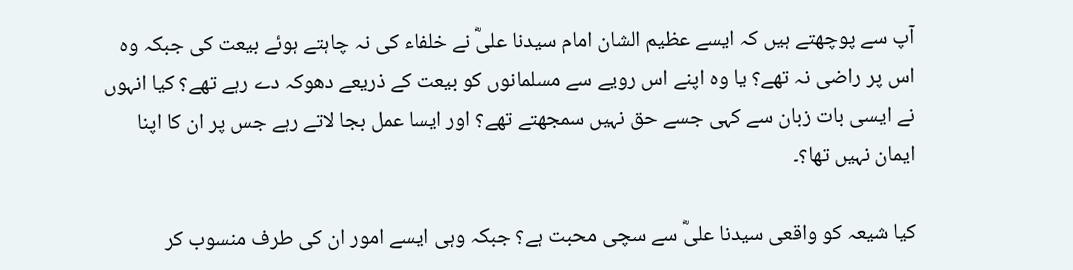آپ سے پوچھتے ہیں کہ ایسے عظیم الشان امام سیدنا علیؓ نے خلفاء کی نہ چاہتے ہوئے بیعت کی جبکہ وہ اس پر راضی نہ تھے؟ یا وہ اپنے اس رویے سے مسلمانوں کو بیعت کے ذریعے دھوکہ دے رہے تھے؟ کیا انہوں نے ایسی بات زبان سے کہی جسے حق نہیں سمجھتے تھے؟ اور ایسا عمل بجا لاتے رہے جس پر ان کا اپنا ایمان نہیں تھا؟۔

کیا شیعہ کو واقعی سیدنا علیؓ سے سچی محبت ہے؟ جبکہ وہی ایسے امور ان کی طرف منسوب کر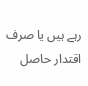رہے ہیں یا صرف اقتدار حاصل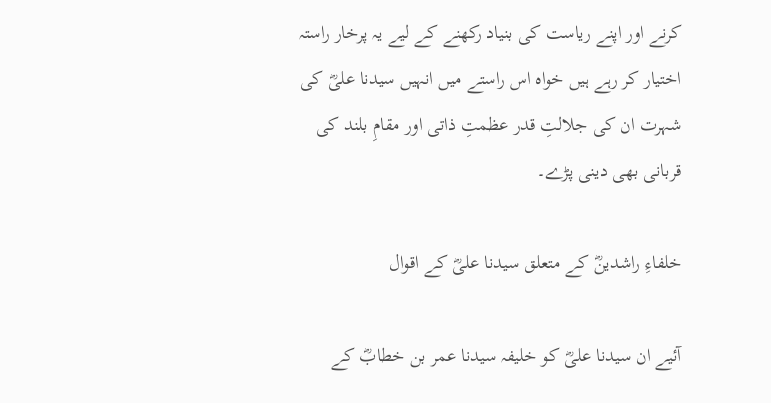کرنے اور اپنے ریاست کی بنیاد رکھنے کے لیے یہ پرخار راستہ اختیار کر رہے ہیں خواہ اس راستے میں انہیں سیدنا علیؓ کی شہرت ان کی جلالتِ قدر عظمتِ ذاتی اور مقامِ بلند کی قربانی بھی دینی پڑے۔

خلفاءِ راشدینؓ کے متعلق سیدنا علیؓ کے اقوال

آئیے ان سیدنا علیؓ کو خلیفہ سیدنا عمر بن خطابؓ کے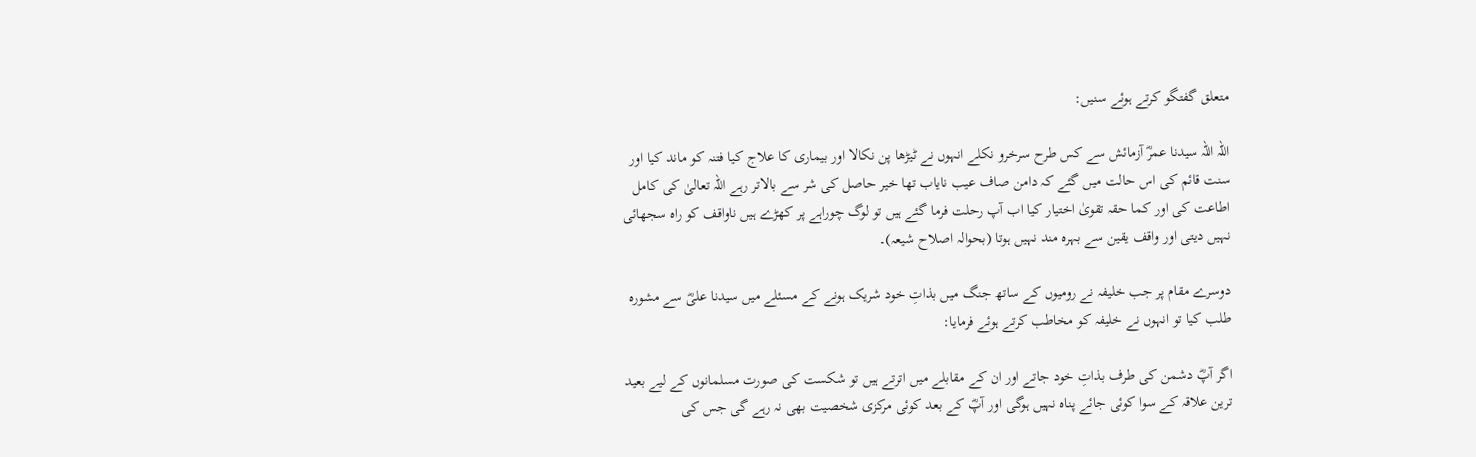متعلق گفتگو کرتے ہوئے سنیں:

اللہ اللہ سیدنا عمرؓ آزمائش سے کس طرح سرخرو نکلے انہوں نے ٹیڑھا پن نکالا اور بیماری کا علاج کیا فتنہ کو ماند کیا اور سنت قائم کی اس حالت میں گئے کہ دامن صاف عیب نایاب تھا خیر حاصل کی شر سے بالاتر رہے اللہ تعالیٰ کی کامل اطاعت کی اور کما حقہ تقویٰ اختیار کیا اب آپ رحلت فرما گئے ہیں تو لوگ چوراہے پر کھڑے ہیں ناواقف کو راہ سجھائی نہیں دیتی اور واقف یقین سے بہرہ مند نہیں ہوتا (بحوالہ اصلاح شیعہ)۔

دوسرے مقام پر جب خلیفہ نے رومیوں کے ساتھ جنگ میں بذاتِ خود شریک ہونے کے مسئلے میں سیدنا علیؓ سے مشورہ طلب کیا تو انہوں نے خلیفہ کو مخاطب کرتے ہوئے فرمایا:

اگر آپؓ دشمن کی طرف بذاتِ خود جاتے اور ان کے مقابلے میں اترتے ہیں تو شکست کی صورت مسلمانوں کے لیے بعید ترین علاقہ کے سوا کوئی جائے پناہ نہیں ہوگی اور آپؓ کے بعد کوئی مرکزی شخصیت بھی نہ رہے گی جس کی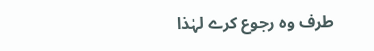طرف وہ رجوع کرے لہٰذا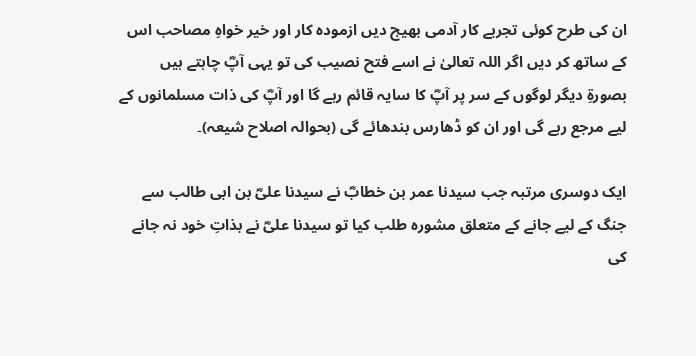ان کی طرح کوئی تجربے کار آدمی بھیج دیں ازمودہ کار اور خیر خواہِ مصاحب اس کے ساتھ کر دیں اگر اللہ تعالیٰ نے اسے فتح نصیب کی تو یہی آپؓ چاہتے ہیں بصورۃِ دیگر لوگوں کے سر پر آپؓ کا سایہ قائم رہے گا اور آپؓ کی ذات مسلمانوں کے لیے مرجع رہے گی اور ان کو ڈھارس بندھائے گی (بحوالہ اصلاح شیعہ)۔

ایک دوسری مرتبہ جب سیدنا عمر بن خطابؓ نے سیدنا علیؓ بن ابی طالب سے جنگ کے لیے جانے کے متعلق مشورہ طلب کیا تو سیدنا علیؓ نے بذاتِ خود نہ جانے کی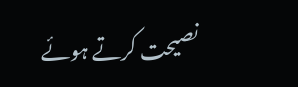نصیحت کرتے ہوئے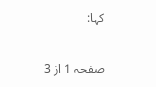کہا:

صفحہ 1 از 3